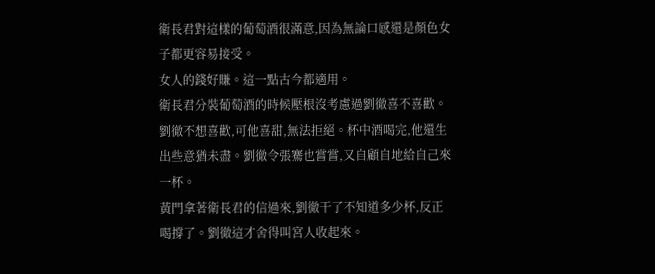衛長君對這樣的葡萄酒很滿意,因為無論口感還是顏色女子都更容易接受。
女人的錢好賺。這一點古今都適用。
衛長君分裝葡萄酒的時候壓根沒考慮過劉徹喜不喜歡。劉徹不想喜歡,可他喜甜,無法拒絕。杯中酒喝完,他還生出些意猶未盡。劉徹令張騫也嘗嘗,又自顧自地給自己來一杯。
黃門拿著衛長君的信過來,劉徹干了不知道多少杯,反正喝撐了。劉徹這才舍得叫宮人收起來。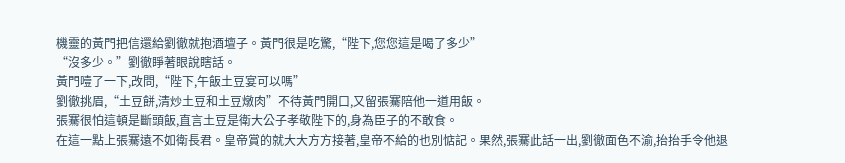機靈的黃門把信還給劉徹就抱酒壇子。黃門很是吃驚,“陛下,您您這是喝了多少”
“沒多少。”劉徹睜著眼說瞎話。
黃門噎了一下,改問,“陛下,午飯土豆宴可以嗎”
劉徹挑眉,“土豆餅,清炒土豆和土豆燉肉”不待黃門開口,又留張騫陪他一道用飯。
張騫很怕這頓是斷頭飯,直言土豆是衛大公子孝敬陛下的,身為臣子的不敢食。
在這一點上張騫遠不如衛長君。皇帝賞的就大大方方接著,皇帝不給的也別惦記。果然,張騫此話一出,劉徹面色不渝,抬抬手令他退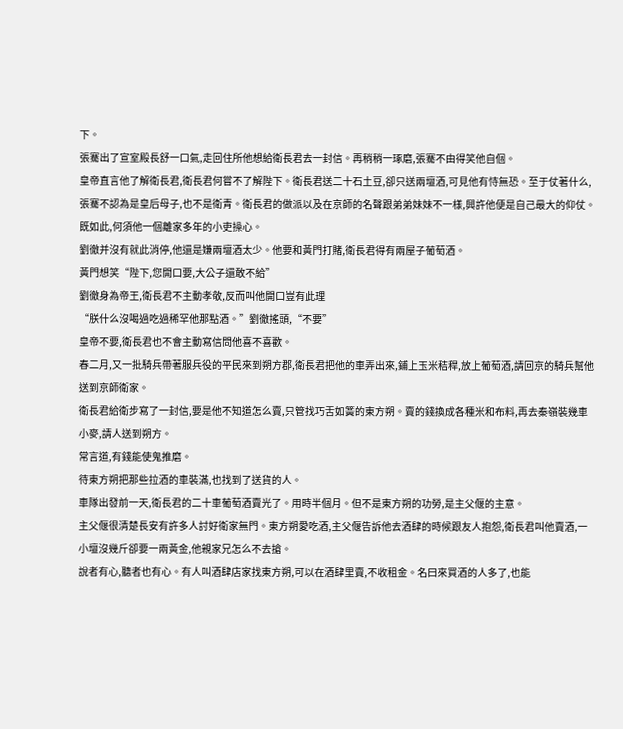下。
張騫出了宣室殿長舒一口氣,走回住所他想給衛長君去一封信。再稍稍一琢磨,張騫不由得笑他自個。
皇帝直言他了解衛長君,衛長君何嘗不了解陛下。衛長君送二十石土豆,卻只送兩壇酒,可見他有恃無恐。至于仗著什么,張騫不認為是皇后母子,也不是衛青。衛長君的做派以及在京師的名聲跟弟弟妹妹不一樣,興許他便是自己最大的仰仗。
既如此,何須他一個離家多年的小吏操心。
劉徹并沒有就此消停,他還是嫌兩壇酒太少。他要和黃門打賭,衛長君得有兩屋子葡萄酒。
黃門想笑“陛下,您開口要,大公子還敢不給”
劉徹身為帝王,衛長君不主動孝敬,反而叫他開口豈有此理
“朕什么沒喝過吃過稀罕他那點酒。”劉徹搖頭,“不要”
皇帝不要,衛長君也不會主動寫信問他喜不喜歡。
春二月,又一批騎兵帶著服兵役的平民來到朔方郡,衛長君把他的車弄出來,鋪上玉米秸稈,放上葡萄酒,請回京的騎兵幫他送到京師衛家。
衛長君給衛步寫了一封信,要是他不知道怎么賣,只管找巧舌如簧的東方朔。賣的錢換成各種米和布料,再去秦嶺裝幾車小麥,請人送到朔方。
常言道,有錢能使鬼推磨。
待東方朔把那些拉酒的車裝滿,也找到了送貨的人。
車隊出發前一天,衛長君的二十車葡萄酒賣光了。用時半個月。但不是東方朔的功勞,是主父偃的主意。
主父偃很清楚長安有許多人討好衛家無門。東方朔愛吃酒,主父偃告訴他去酒肆的時候跟友人抱怨,衛長君叫他賣酒,一小壇沒幾斤卻要一兩黃金,他親家兄怎么不去搶。
說者有心,聽者也有心。有人叫酒肆店家找東方朔,可以在酒肆里賣,不收租金。名曰來買酒的人多了,也能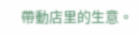帶動店里的生意。